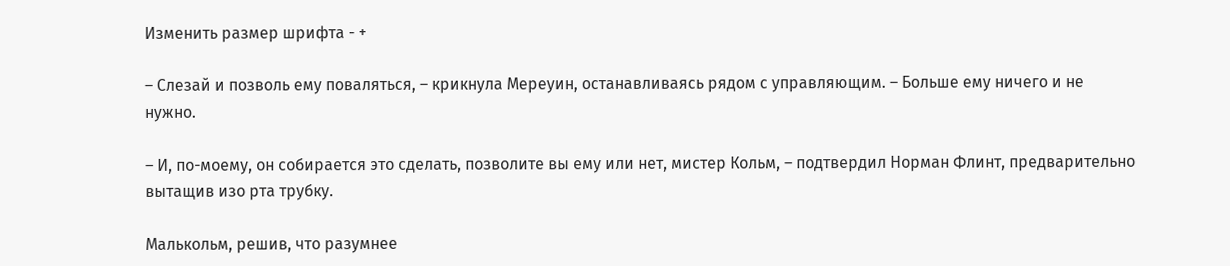Изменить размер шрифта - +

– Слезай и позволь ему поваляться, – крикнула Мереуин, останавливаясь рядом с управляющим. – Больше ему ничего и не нужно.

– И, по-моему, он собирается это сделать, позволите вы ему или нет, мистер Кольм, – подтвердил Норман Флинт, предварительно вытащив изо рта трубку.

Малькольм, решив, что разумнее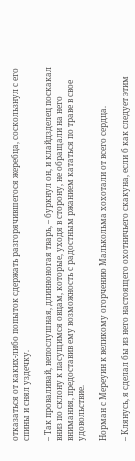отказаться от каких-либо попыток сдержать разгорячившегося жеребца, соскользнул с его спины и снял уздечку.

– Так проваливай, непослушная, длинноногая тварь, – буркнул он, и клайдзделец поскакал вниз по склону к пасущимся овцам, которые, уходя в сторону, не обращали на него внимания, предоставив ему возможность с радостным ржанием кататься по траве в свое удовольствие.

Норман с Мереуин к великому огорчению Малькольма хохотали от всего сердца.

– Клянусь, я сделал бы из него настоящего охотничьего скакуна, если б как следует этим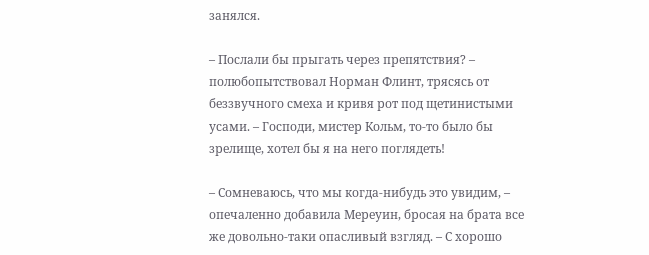занялся.

– Послали бы прыгать через препятствия? – полюбопытствовал Норман Флинт, трясясь от беззвучного смеха и кривя рот под щетинистыми усами. – Господи, мистер Кольм, то-то было бы зрелище, хотел бы я на него поглядеть!

– Сомневаюсь, что мы когда-нибудь это увидим, – опечаленно добавила Мереуин, бросая на брата все же довольно-таки опасливый взгляд. – С хорошо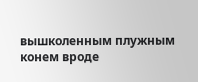вышколенным плужным конем вроде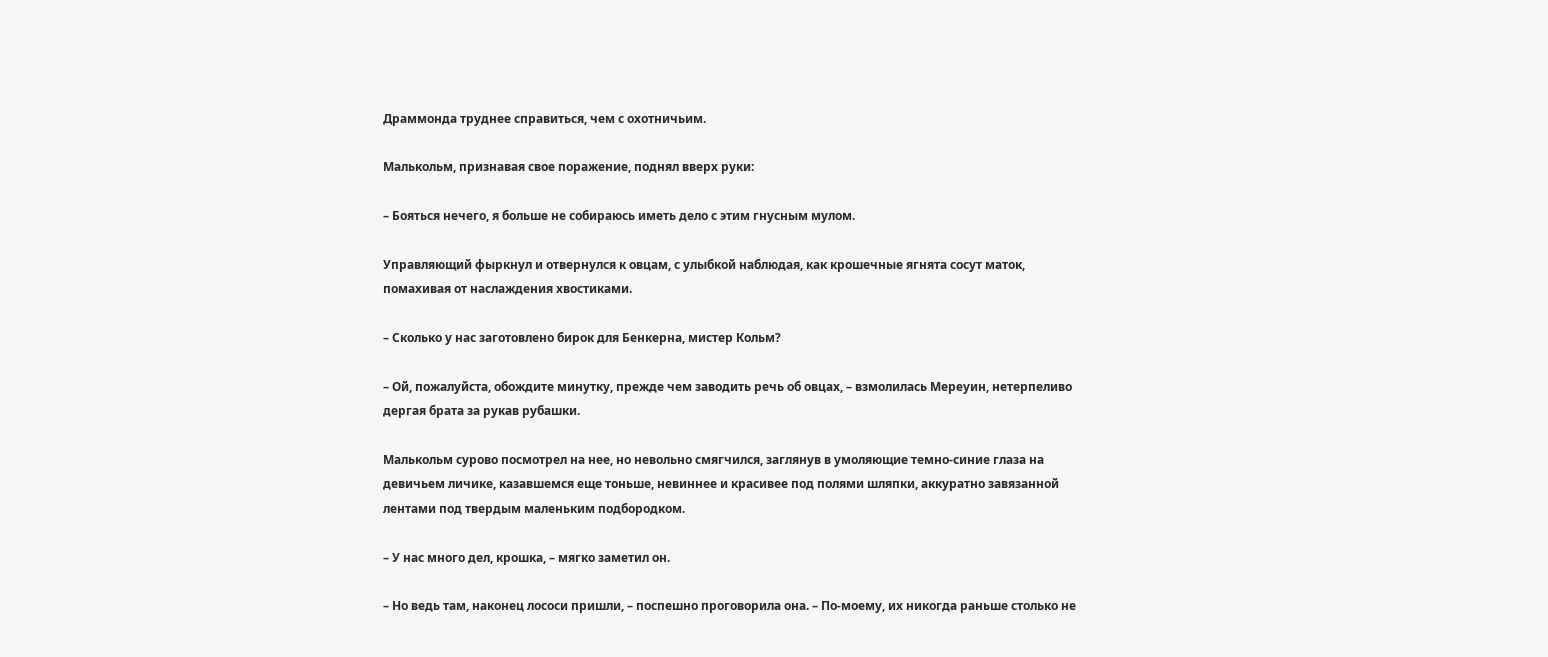Драммонда труднее справиться, чем с охотничьим.

Малькольм, признавая свое поражение, поднял вверх руки:

– Бояться нечего, я больше не собираюсь иметь дело с этим гнусным мулом.

Управляющий фыркнул и отвернулся к овцам, с улыбкой наблюдая, как крошечные ягнята сосут маток, помахивая от наслаждения хвостиками.

– Сколько у нас заготовлено бирок для Бенкерна, мистер Кольм?

– Ой, пожалуйста, обождите минутку, прежде чем заводить речь об овцах, – взмолилась Мереуин, нетерпеливо дергая брата за рукав рубашки.

Малькольм сурово посмотрел на нее, но невольно смягчился, заглянув в умоляющие темно-синие глаза на девичьем личике, казавшемся еще тоньше, невиннее и красивее под полями шляпки, аккуратно завязанной лентами под твердым маленьким подбородком.

– У нас много дел, крошка, – мягко заметил он.

– Но ведь там, наконец лососи пришли, – поспешно проговорила она. – По-моему, их никогда раньше столько не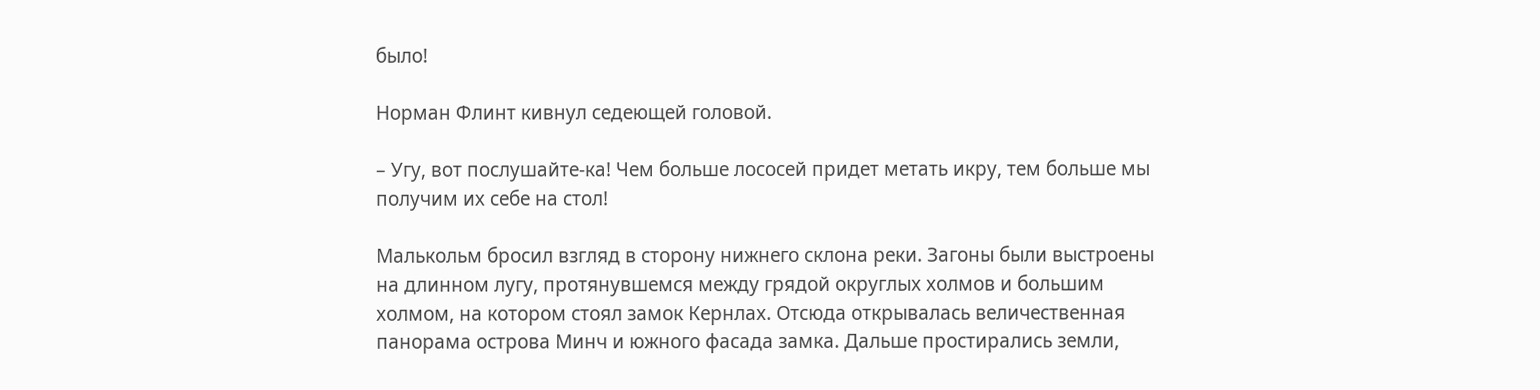было!

Норман Флинт кивнул седеющей головой.

– Угу, вот послушайте-ка! Чем больше лососей придет метать икру, тем больше мы получим их себе на стол!

Малькольм бросил взгляд в сторону нижнего склона реки. Загоны были выстроены на длинном лугу, протянувшемся между грядой округлых холмов и большим холмом, на котором стоял замок Кернлах. Отсюда открывалась величественная панорама острова Минч и южного фасада замка. Дальше простирались земли,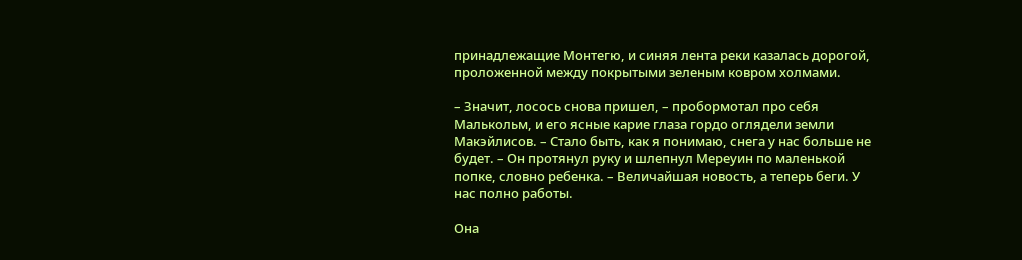принадлежащие Монтегю, и синяя лента реки казалась дорогой, проложенной между покрытыми зеленым ковром холмами.

– Значит, лосось снова пришел, – пробормотал про себя Малькольм, и его ясные карие глаза гордо оглядели земли Макэйлисов. – Стало быть, как я понимаю, снега у нас больше не будет. – Он протянул руку и шлепнул Мереуин по маленькой попке, словно ребенка. – Величайшая новость, а теперь беги. У нас полно работы.

Она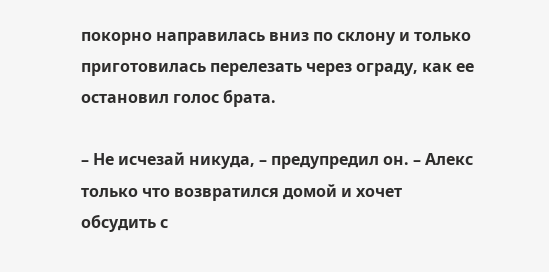покорно направилась вниз по склону и только приготовилась перелезать через ограду, как ее остановил голос брата.

– Не исчезай никуда, – предупредил он. – Алекс только что возвратился домой и хочет обсудить с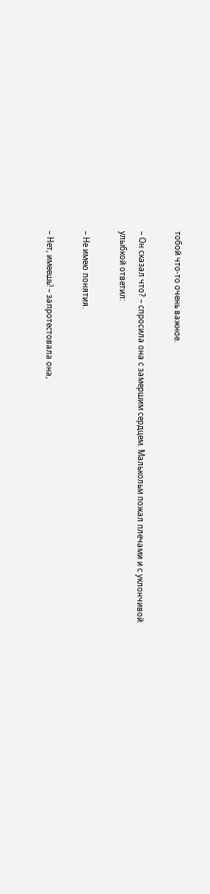тобой что-то очень важное.

– Он сказал что? – спросила она с замершим сердцем. Малькольм пожал плечами и с уклончивой улыбкой ответил:

– Не имею понятия.

– Нет, имеешь! – запротестовала она,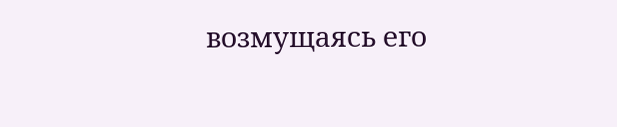возмущаясь его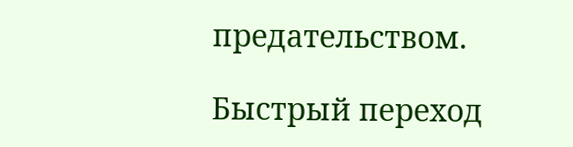предательством.

Быстрый переход